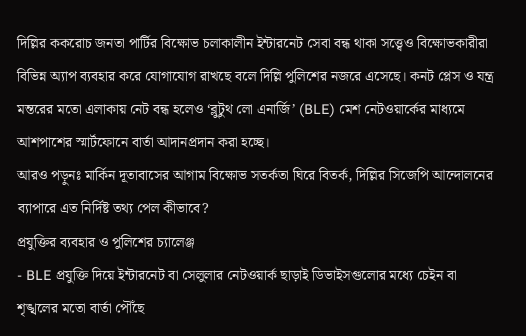দিল্লির ককরোচ জনতা পার্টির বিক্ষোভ চলাকালীন ইন্টারনেট সেবা বন্ধ থাকা সত্ত্বেও বিক্ষোভকারীরা বিভিন্ন অ্যাপ ব্যবহার করে যোগাযোগ রাখছে বলে দিল্লি পুলিশের নজরে এসেছে। কনট প্লেস ও যন্ত্র মন্তরের মতো এলাকায় নেট বন্ধ হলেও ‘ব্লুটুথ লো এনার্জি’ (BLE) মেশ নেটওয়ার্কের মাধ্যমে আশপাশের স্মার্টফোনে বার্তা আদানপ্রদান করা হচ্ছে।
আরও পড়ুনঃ মার্কিন দূতাবাসের আগাম বিক্ষোভ সতর্কতা ঘিরে বিতর্ক, দিল্লির সিজেপি আন্দোলনের ব্যাপারে এত নির্দিষ্ট তথ্য পেল কীভাবে?
প্রযুক্তির ব্যবহার ও পুলিশের চ্যালেঞ্জ
- BLE প্রযুক্তি দিয়ে ইন্টারনেট বা সেলুলার নেটওয়ার্ক ছাড়াই ডিভাইসগুলোর মধ্যে চেইন বা শৃঙ্খলের মতো বার্তা পৌঁছে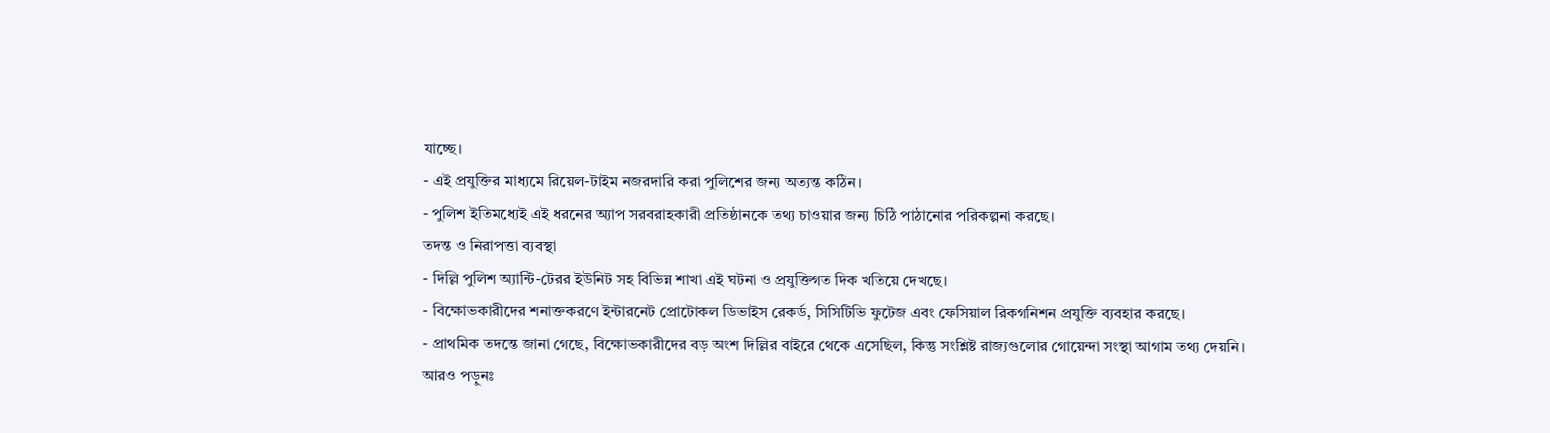যাচ্ছে।
- এই প্রযুক্তির মাধ্যমে রিয়েল-টাইম নজরদারি করা পুলিশের জন্য অত্যন্ত কঠিন।
- পুলিশ ইতিমধ্যেই এই ধরনের অ্যাপ সরবরাহকারী প্রতিষ্ঠানকে তথ্য চাওয়ার জন্য চিঠি পাঠানোর পরিকল্পনা করছে।
তদন্ত ও নিরাপত্তা ব্যবস্থা
- দিল্লি পুলিশ অ্যান্টি-টেরর ইউনিট সহ বিভিন্ন শাখা এই ঘটনা ও প্রযুক্তিগত দিক খতিয়ে দেখছে।
- বিক্ষোভকারীদের শনাক্তকরণে ইন্টারনেট প্রোটোকল ডিভাইস রেকর্ড, সিসিটিভি ফুটেজ এবং ফেসিয়াল রিকগনিশন প্রযুক্তি ব্যবহার করছে।
- প্রাথমিক তদন্তে জানা গেছে, বিক্ষোভকারীদের বড় অংশ দিল্লির বাইরে থেকে এসেছিল, কিন্তু সংশ্লিষ্ট রাজ্যগুলোর গোয়েন্দা সংস্থা আগাম তথ্য দেয়নি।
আরও পড়ুনঃ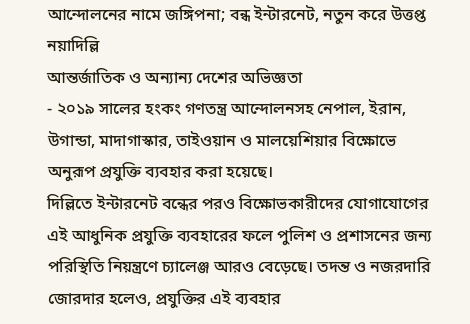আন্দোলনের নামে জঙ্গিপনা; বন্ধ ইন্টারনেট, নতুন করে উত্তপ্ত নয়াদিল্লি
আন্তর্জাতিক ও অন্যান্য দেশের অভিজ্ঞতা
- ২০১৯ সালের হংকং গণতন্ত্র আন্দোলনসহ নেপাল, ইরান, উগান্ডা, মাদাগাস্কার, তাইওয়ান ও মালয়েশিয়ার বিক্ষোভে অনুরূপ প্রযুক্তি ব্যবহার করা হয়েছে।
দিল্লিতে ইন্টারনেট বন্ধের পরও বিক্ষোভকারীদের যোগাযোগের এই আধুনিক প্রযুক্তি ব্যবহারের ফলে পুলিশ ও প্রশাসনের জন্য পরিস্থিতি নিয়ন্ত্রণে চ্যালেঞ্জ আরও বেড়েছে। তদন্ত ও নজরদারি জোরদার হলেও, প্রযুক্তির এই ব্যবহার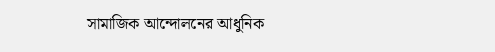সামাজিক আন্দোলনের আধুনিক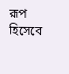রূপ হিসেবে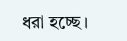ধরা হচ্ছে।